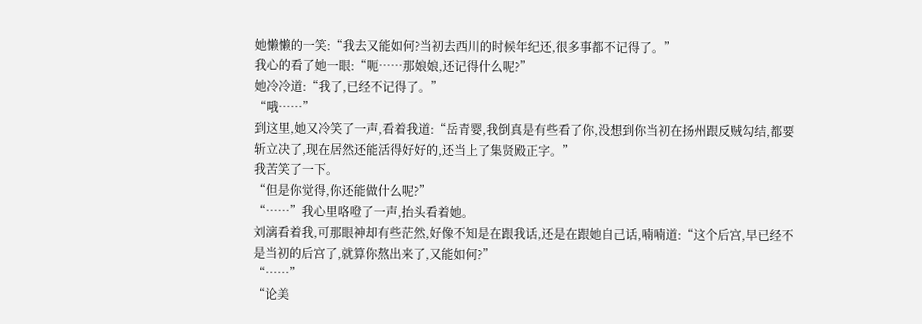她懒懒的一笑:“我去又能如何?当初去西川的时候年纪还,很多事都不记得了。”
我心的看了她一眼:“呃……那娘娘,还记得什么呢?”
她冷冷道:“我了,已经不记得了。”
“哦……”
到这里,她又冷笑了一声,看着我道:“岳青婴,我倒真是有些看了你,没想到你当初在扬州跟反贼勾结,都要斩立决了,现在居然还能活得好好的,还当上了集贤殿正字。”
我苦笑了一下。
“但是你觉得,你还能做什么呢?”
“……”我心里咯噔了一声,抬头看着她。
刘漓看着我,可那眼神却有些茫然,好像不知是在跟我话,还是在跟她自己话,喃喃道:“这个后宫,早已经不是当初的后宫了,就算你熬出来了,又能如何?”
“……”
“论美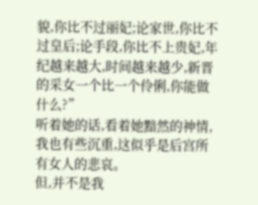貌,你比不过丽妃;论家世,你比不过皇后;论手段,你比不上贵妃,年纪越来越大,时间越来越少,新晋的采女一个比一个伶俐,你能做什么?”
听着她的话,看着她黯然的神情,我也有些沉重,这似乎是后宫所有女人的悲哀。
但,并不是我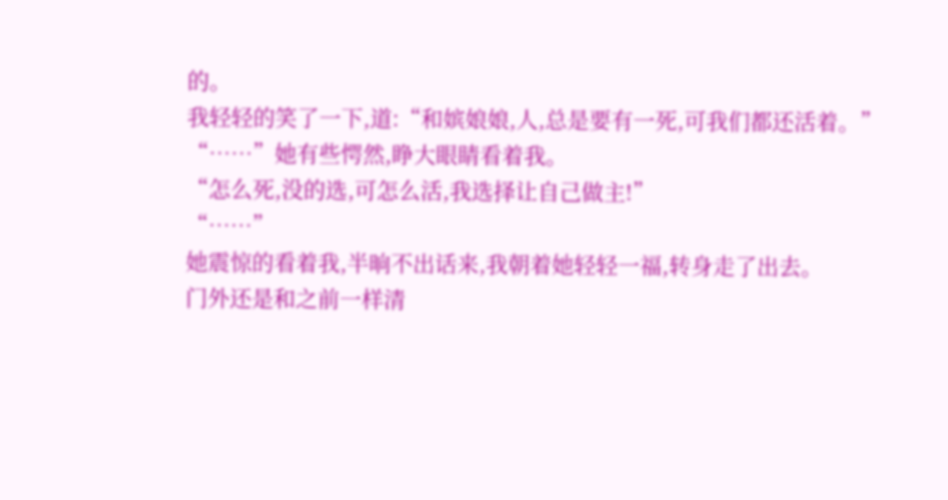的。
我轻轻的笑了一下,道:“和嫔娘娘,人,总是要有一死,可我们都还活着。”
“……”她有些愕然,睁大眼睛看着我。
“怎么死,没的选,可怎么活,我选择让自己做主!”
“……”
她震惊的看着我,半晌不出话来,我朝着她轻轻一福,转身走了出去。
门外还是和之前一样清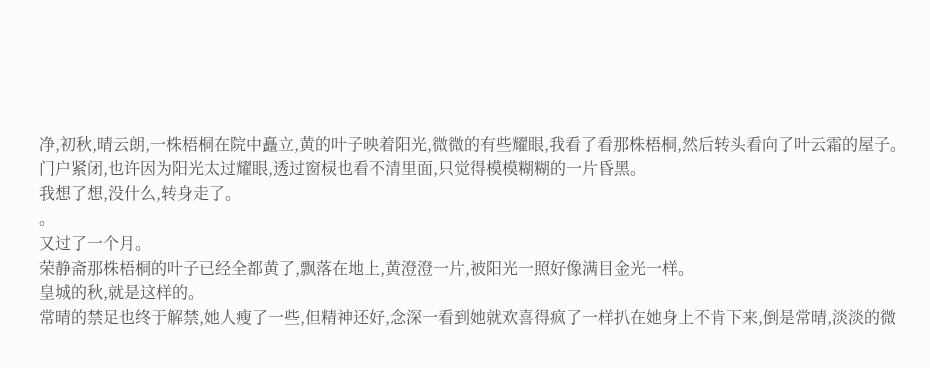净,初秋,晴云朗,一株梧桐在院中矗立,黄的叶子映着阳光,微微的有些耀眼,我看了看那株梧桐,然后转头看向了叶云霜的屋子。
门户紧闭,也许因为阳光太过耀眼,透过窗棂也看不清里面,只觉得模模糊糊的一片昏黑。
我想了想,没什么,转身走了。
。
又过了一个月。
荣静斋那株梧桐的叶子已经全都黄了,飘落在地上,黄澄澄一片,被阳光一照好像满目金光一样。
皇城的秋,就是这样的。
常晴的禁足也终于解禁,她人瘦了一些,但精神还好,念深一看到她就欢喜得疯了一样扒在她身上不肯下来,倒是常晴,淡淡的微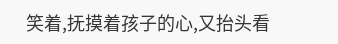笑着,抚摸着孩子的心,又抬头看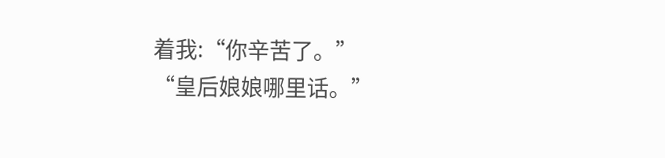着我:“你辛苦了。”
“皇后娘娘哪里话。”